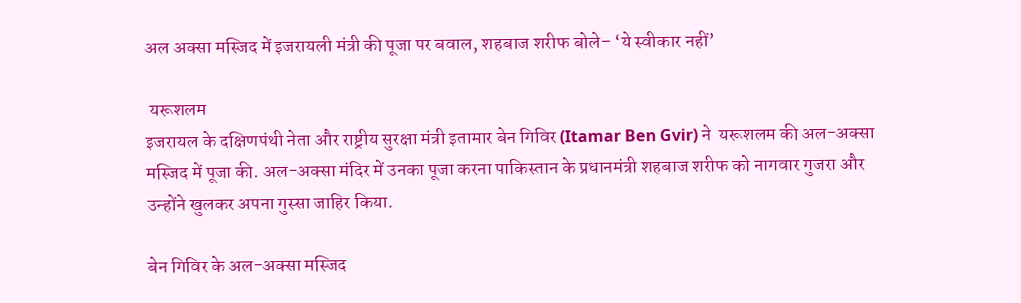अल अक्सा मस्जिद में इजरायली मंत्री की पूजा पर बवाल, शहबाज शरीफ बोले– ‘ये स्वीकार नहीं’

 यरूशलम
इजरायल के दक्षिणपंथी नेता और राष्ट्रीय सुरक्षा मंत्री इतामार बेन गिविर (Itamar Ben Gvir) ने  यरूशलम की अल-अक्सा मस्जिद में पूजा की. अल-अक्सा मंदिर में उनका पूजा करना पाकिस्तान के प्रधानमंत्री शहबाज शरीफ को नागवार गुजरा और उन्होंने खुलकर अपना गुस्सा जाहिर किया.

बेन गिविर के अल-अक्सा मस्जिद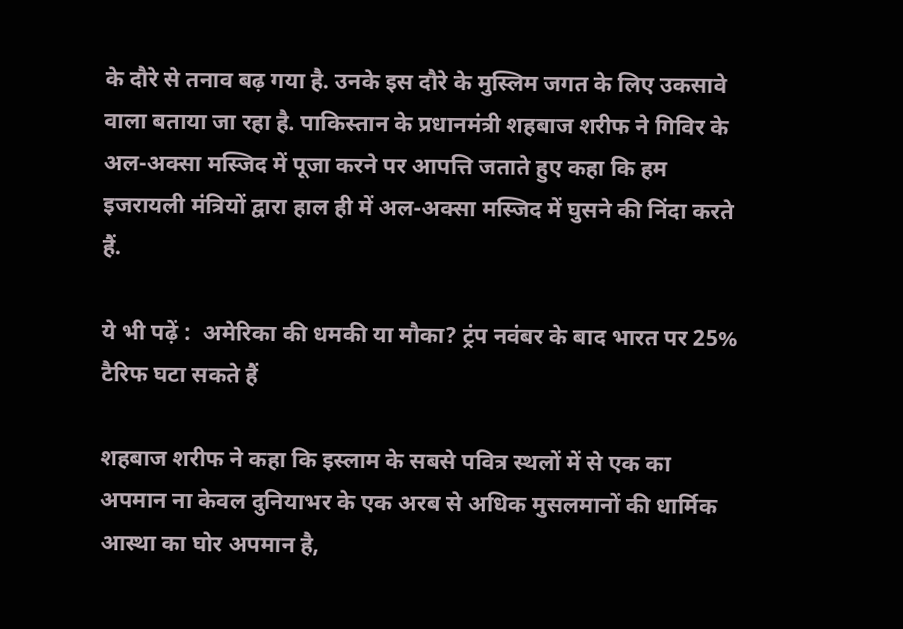के दौरे से तनाव बढ़ गया है. उनके इस दौरे के मुस्लिम जगत के लिए उकसावे वाला बताया जा रहा है. पाकिस्तान के प्रधानमंत्री शहबाज शरीफ ने गिविर के अल-अक्सा मस्जिद में पूजा करने पर आपत्ति जताते हुए कहा कि हम इजरायली मंत्रियों द्वारा हाल ही में अल-अक्सा मस्जिद में घुसने की निंदा करते हैं.

ये भी पढ़ें :  अमेरिका की धमकी या मौका? ट्रंप नवंबर के बाद भारत पर 25% टैरिफ घटा सकते हैं

शहबाज शरीफ ने कहा कि इस्लाम के सबसे पवित्र स्थलों में से एक का अपमान ना केवल दुनियाभर के एक अरब से अधिक मुसलमानों की धार्मिक आस्था का घोर अपमान है,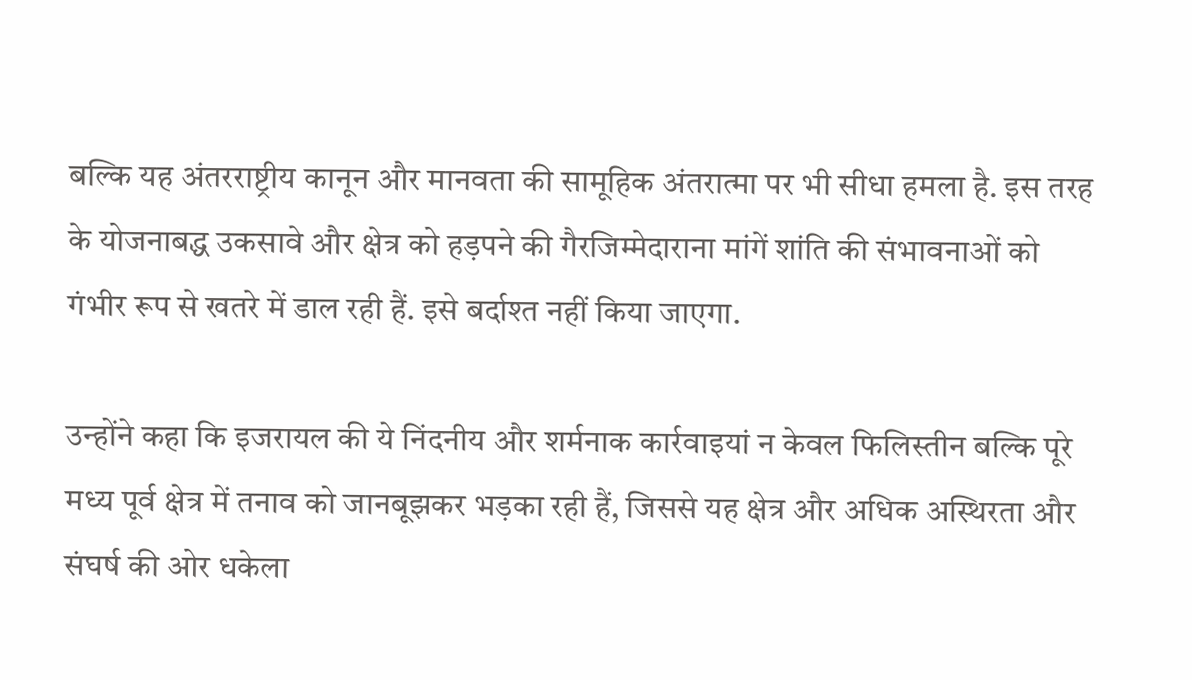बल्कि यह अंतरराष्ट्रीय कानून और मानवता की सामूहिक अंतरात्मा पर भी सीधा हमला है. इस तरह के योजनाबद्ध उकसावे और क्षेत्र को हड़पने की गैरजिम्मेदाराना मांगें शांति की संभावनाओं को गंभीर रूप से खतरे में डाल रही हैं. इसे बर्दाश्त नहीं किया जाएगा.

उन्होंने कहा कि इजरायल की ये निंदनीय और शर्मनाक कार्रवाइयां न केवल फिलिस्तीन बल्कि पूरे मध्य पूर्व क्षेत्र में तनाव को जानबूझकर भड़का रही हैं, जिससे यह क्षेत्र और अधिक अस्थिरता और संघर्ष की ओर धकेला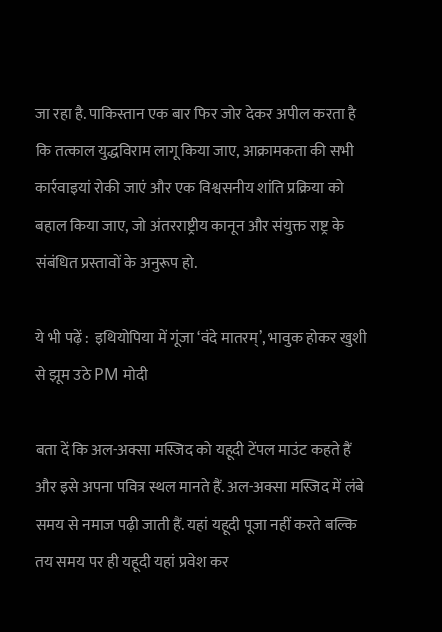जा रहा है. पाकिस्तान एक बार फिर जोर देकर अपील करता है कि तत्काल युद्धविराम लागू किया जाए, आक्रामकता की सभी कार्रवाइयां रोकी जाएं और एक विश्वसनीय शांति प्रक्रिया को बहाल किया जाए, जो अंतरराष्ट्रीय कानून और संयुक्त राष्ट्र के संबंधित प्रस्तावों के अनुरूप हो.

ये भी पढ़ें :  इथियोपिया में गूंजा ‘वंदे मातरम्’, भावुक होकर खुशी से झूम उठे PM मोदी

बता दें कि अल-अक्सा मस्जिद को यहूदी टेंपल माउंट कहते हैं और इसे अपना पवित्र स्थल मानते हैं. अल-अक्सा मस्जिद में लंबे समय से नमाज पढ़ी जाती हैं. यहां यहूदी पूजा नहीं करते बल्कि तय समय पर ही यहूदी यहां प्रवेश कर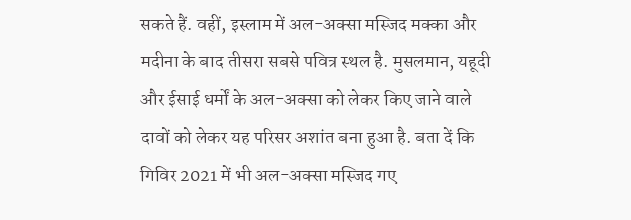सकते हैं. वहीं, इस्लाम में अल-अक्सा मस्जिद मक्का और मदीना के बाद तीसरा सबसे पवित्र स्थल है. मुसलमान, यहूदी और ईसाई धर्मों के अल-अक्सा को लेकर किए जाने वाले दावों को लेकर यह परिसर अशांत बना हुआ है. बता दें कि गिविर 2021 में भी अल-अक्सा मस्जिद गए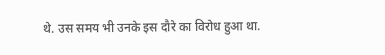थे. उस समय भी उनके इस दौरे का विरोध हुआ था.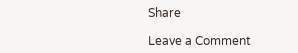Share

Leave a Comment